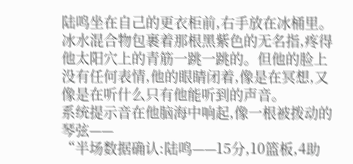陆鸣坐在自己的更衣柜前,右手放在冰桶里。冰水混合物包裹着那根黑紫色的无名指,疼得他太阳穴上的青筋一跳一跳的。但他的脸上没有任何表情,他的眼睛闭着,像是在冥想,又像是在听什么只有他能听到的声音。
系统提示音在他脑海中响起,像一根被拨动的琴弦——
“半场数据确认:陆鸣——15分,10篮板,4助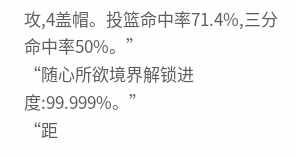攻,4盖帽。投篮命中率71.4%,三分命中率50%。”
“随心所欲境界解锁进度:99.999%。”
“距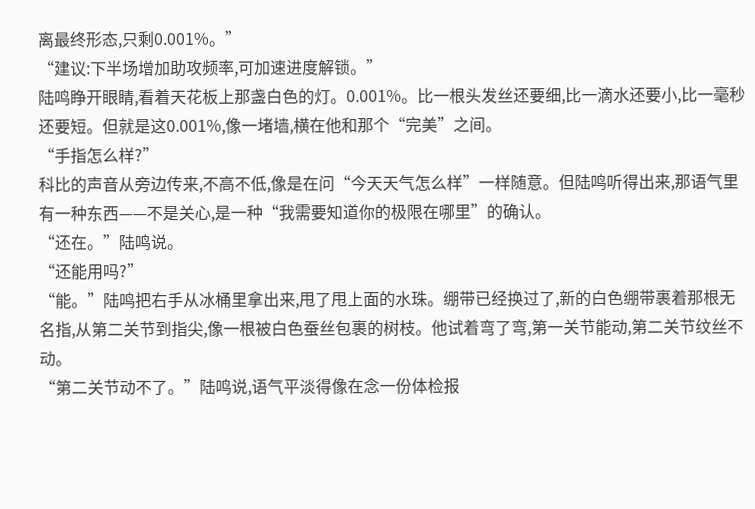离最终形态,只剩0.001%。”
“建议:下半场增加助攻频率,可加速进度解锁。”
陆鸣睁开眼睛,看着天花板上那盏白色的灯。0.001%。比一根头发丝还要细,比一滴水还要小,比一毫秒还要短。但就是这0.001%,像一堵墙,横在他和那个“完美”之间。
“手指怎么样?”
科比的声音从旁边传来,不高不低,像是在问“今天天气怎么样”一样随意。但陆鸣听得出来,那语气里有一种东西——不是关心,是一种“我需要知道你的极限在哪里”的确认。
“还在。”陆鸣说。
“还能用吗?”
“能。”陆鸣把右手从冰桶里拿出来,甩了甩上面的水珠。绷带已经换过了,新的白色绷带裹着那根无名指,从第二关节到指尖,像一根被白色蚕丝包裹的树枝。他试着弯了弯,第一关节能动,第二关节纹丝不动。
“第二关节动不了。”陆鸣说,语气平淡得像在念一份体检报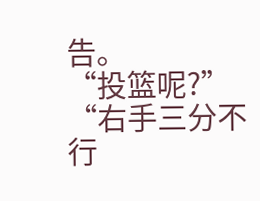告。
“投篮呢?”
“右手三分不行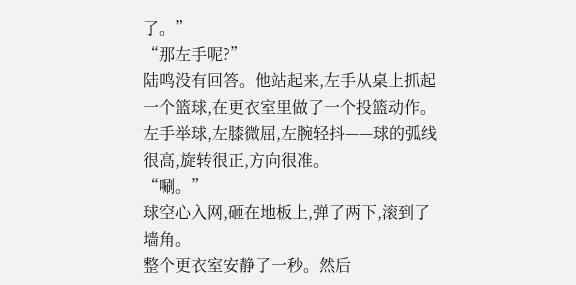了。”
“那左手呢?”
陆鸣没有回答。他站起来,左手从桌上抓起一个篮球,在更衣室里做了一个投篮动作。左手举球,左膝微屈,左腕轻抖——球的弧线很高,旋转很正,方向很准。
“唰。”
球空心入网,砸在地板上,弹了两下,滚到了墙角。
整个更衣室安静了一秒。然后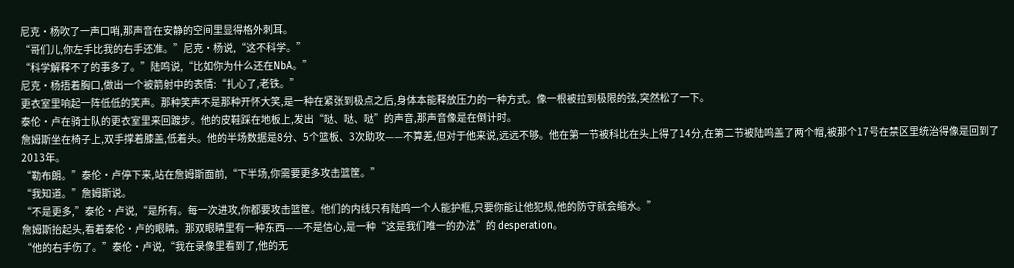尼克·杨吹了一声口哨,那声音在安静的空间里显得格外刺耳。
“哥们儿,你左手比我的右手还准。”尼克·杨说,“这不科学。”
“科学解释不了的事多了。”陆鸣说,“比如你为什么还在NbA。”
尼克·杨捂着胸口,做出一个被箭射中的表情:“扎心了,老铁。”
更衣室里响起一阵低低的笑声。那种笑声不是那种开怀大笑,是一种在紧张到极点之后,身体本能释放压力的一种方式。像一根被拉到极限的弦,突然松了一下。
泰伦·卢在骑士队的更衣室里来回踱步。他的皮鞋踩在地板上,发出“哒、哒、哒”的声音,那声音像是在倒计时。
詹姆斯坐在椅子上,双手撑着膝盖,低着头。他的半场数据是8分、5个篮板、3次助攻——不算差,但对于他来说,远远不够。他在第一节被科比在头上得了14分,在第二节被陆鸣盖了两个帽,被那个17号在禁区里统治得像是回到了2013年。
“勒布朗。”泰伦·卢停下来,站在詹姆斯面前,“下半场,你需要更多攻击篮筐。”
“我知道。”詹姆斯说。
“不是更多,”泰伦·卢说,“是所有。每一次进攻,你都要攻击篮筐。他们的内线只有陆鸣一个人能护框,只要你能让他犯规,他的防守就会缩水。”
詹姆斯抬起头,看着泰伦·卢的眼睛。那双眼睛里有一种东西——不是信心,是一种“这是我们唯一的办法”的 desperation。
“他的右手伤了。”泰伦·卢说,“我在录像里看到了,他的无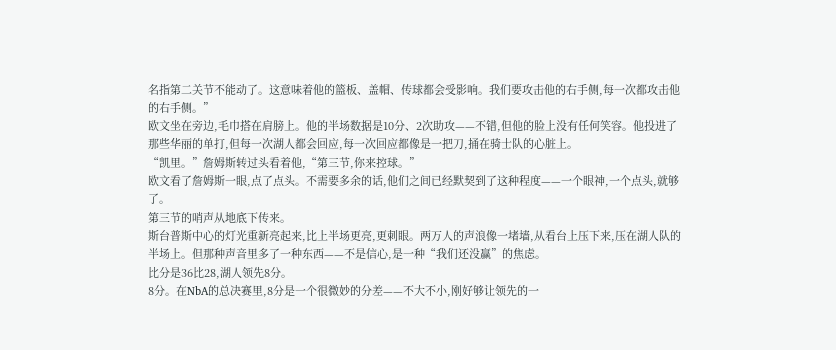名指第二关节不能动了。这意味着他的篮板、盖帽、传球都会受影响。我们要攻击他的右手侧,每一次都攻击他的右手侧。”
欧文坐在旁边,毛巾搭在肩膀上。他的半场数据是10分、2次助攻——不错,但他的脸上没有任何笑容。他投进了那些华丽的单打,但每一次湖人都会回应,每一次回应都像是一把刀,捅在骑士队的心脏上。
“凯里。”詹姆斯转过头看着他,“第三节,你来控球。”
欧文看了詹姆斯一眼,点了点头。不需要多余的话,他们之间已经默契到了这种程度——一个眼神,一个点头,就够了。
第三节的哨声从地底下传来。
斯台普斯中心的灯光重新亮起来,比上半场更亮,更刺眼。两万人的声浪像一堵墙,从看台上压下来,压在湖人队的半场上。但那种声音里多了一种东西——不是信心,是一种“我们还没赢”的焦虑。
比分是36比28,湖人领先8分。
8分。在NbA的总决赛里,8分是一个很微妙的分差——不大不小,刚好够让领先的一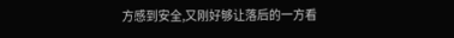方感到安全,又刚好够让落后的一方看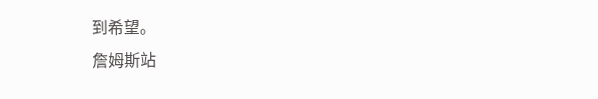到希望。
詹姆斯站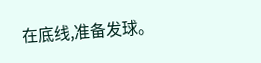在底线,准备发球。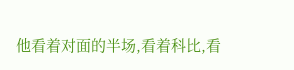他看着对面的半场,看着科比,看